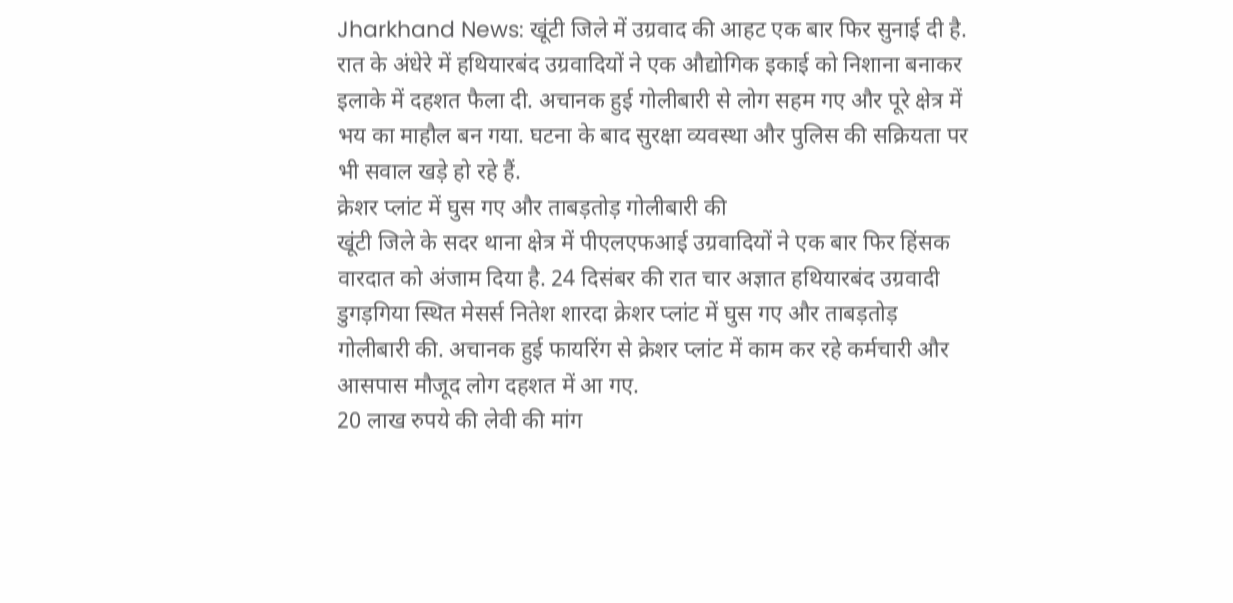Jharkhand News: खूंटी जिले में उग्रवाद की आहट एक बार फिर सुनाई दी है. रात के अंधेरे में हथियारबंद उग्रवादियों ने एक औद्योगिक इकाई को निशाना बनाकर इलाके में दहशत फैला दी. अचानक हुई गोलीबारी से लोग सहम गए और पूरे क्षेत्र में भय का माहौल बन गया. घटना के बाद सुरक्षा व्यवस्था और पुलिस की सक्रियता पर भी सवाल खड़े हो रहे हैं.
क्रेशर प्लांट में घुस गए और ताबड़तोड़ गोलीबारी की
खूंटी जिले के सदर थाना क्षेत्र में पीएलएफआई उग्रवादियों ने एक बार फिर हिंसक वारदात को अंजाम दिया है. 24 दिसंबर की रात चार अज्ञात हथियारबंद उग्रवादी डुगड़गिया स्थित मेसर्स नितेश शारदा क्रेशर प्लांट में घुस गए और ताबड़तोड़ गोलीबारी की. अचानक हुई फायरिंग से क्रेशर प्लांट में काम कर रहे कर्मचारी और आसपास मौजूद लोग दहशत में आ गए.
20 लाख रुपये की लेवी की मांग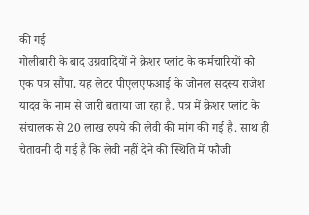की गई
गोलीबारी के बाद उग्रवादियों ने क्रेशर प्लांट के कर्मचारियों को एक पत्र सौंपा. यह लेटर पीएलएफआई के जोनल सदस्य राजेश यादव के नाम से जारी बताया जा रहा है. पत्र में क्रेशर प्लांट के संचालक से 20 लाख रुपये की लेवी की मांग की गई है. साथ ही चेतावनी दी गई है कि लेवी नहीं देने की स्थिति में फौजी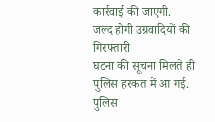कार्रवाई की जाएगी.
जल्द होगी उग्रवादियों की गिरफ्तारी
घटना की सूचना मिलते ही पुलिस हरकत में आ गई. पुलिस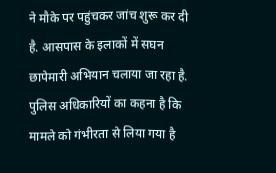ने मौके पर पहुंचकर जांच शुरू कर दी है. आसपास के इलाकों में सघन छापेमारी अभियान चलाया जा रहा है. पुलिस अधिकारियों का कहना है कि मामले को गंभीरता से लिया गया है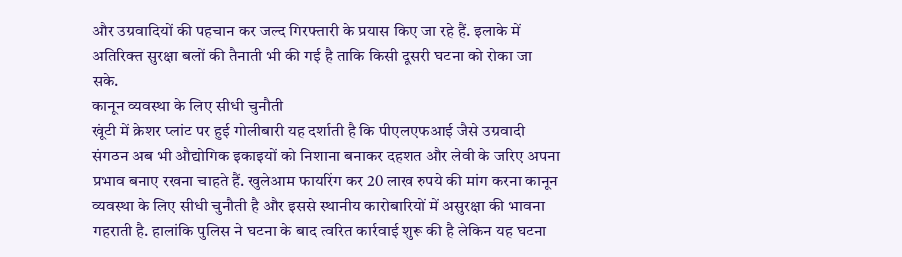और उग्रवादियों की पहचान कर जल्द गिरफ्तारी के प्रयास किए जा रहे हैं. इलाके में अतिरिक्त सुरक्षा बलों की तैनाती भी की गई है ताकि किसी दूसरी घटना को रोका जा सके.
कानून व्यवस्था के लिए सीधी चुनौती
खूंटी में क्रेशर प्लांट पर हुई गोलीबारी यह दर्शाती है कि पीएलएफआई जैसे उग्रवादी संगठन अब भी औद्योगिक इकाइयों को निशाना बनाकर दहशत और लेवी के जरिए अपना प्रभाव बनाए रखना चाहते हैं. खुलेआम फायरिंग कर 20 लाख रुपये की मांग करना कानून व्यवस्था के लिए सीधी चुनौती है और इससे स्थानीय कारोबारियों में असुरक्षा की भावना गहराती है. हालांकि पुलिस ने घटना के बाद त्वरित कार्रवाई शुरू की है लेकिन यह घटना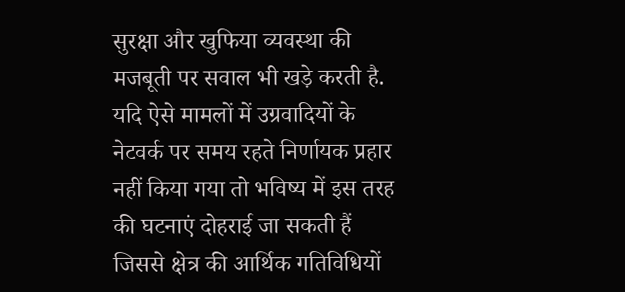सुरक्षा और खुफिया व्यवस्था की मजबूती पर सवाल भी खड़े करती है. यदि ऐसे मामलों में उग्रवादियों के नेटवर्क पर समय रहते निर्णायक प्रहार नहीं किया गया तो भविष्य में इस तरह की घटनाएं दोहराई जा सकती हैं जिससे क्षेत्र की आर्थिक गतिविधियों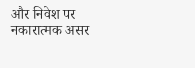और निवेश पर नकारात्मक असर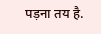पड़ना तय है.